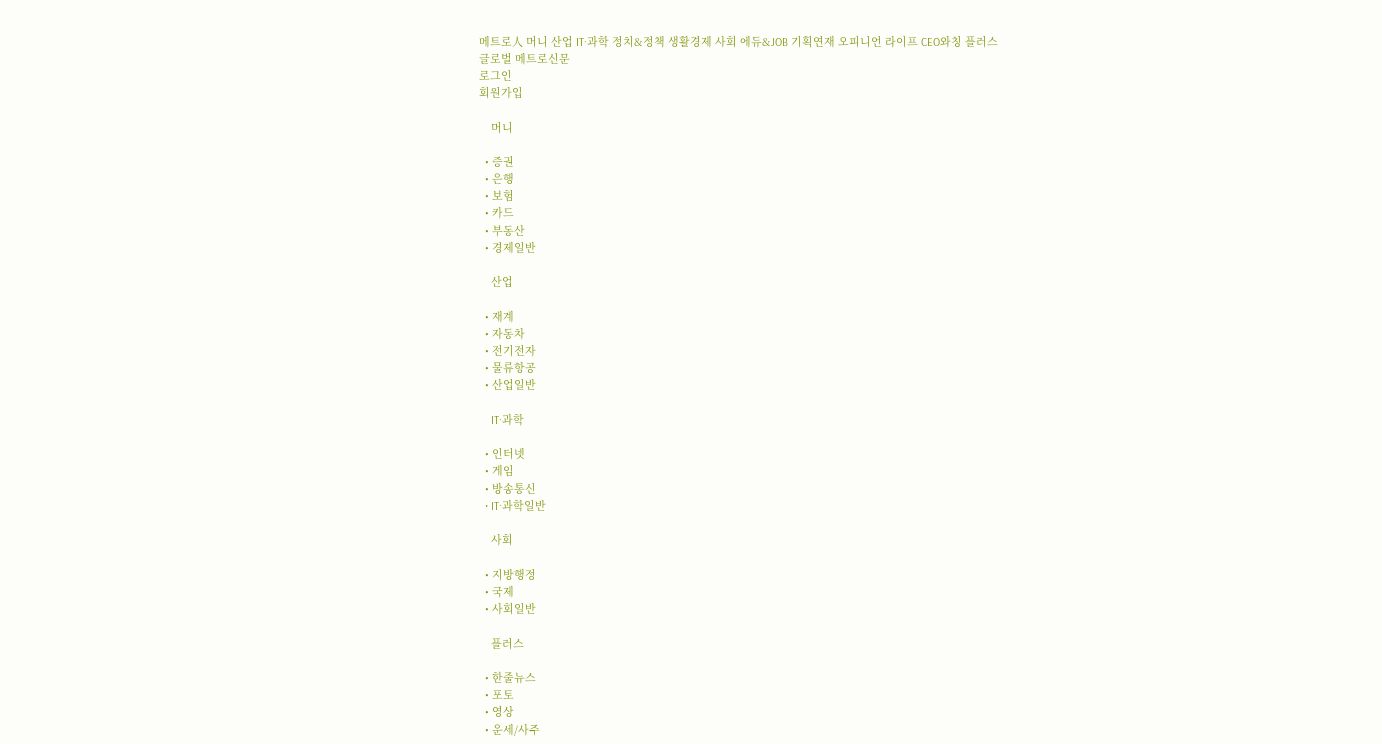메트로人 머니 산업 IT·과학 정치&정책 생활경제 사회 에듀&JOB 기획연재 오피니언 라이프 CEO와칭 플러스
글로벌 메트로신문
로그인
회원가입

    머니

  • 증권
  • 은행
  • 보험
  • 카드
  • 부동산
  • 경제일반

    산업

  • 재계
  • 자동차
  • 전기전자
  • 물류항공
  • 산업일반

    IT·과학

  • 인터넷
  • 게임
  • 방송통신
  • IT·과학일반

    사회

  • 지방행정
  • 국제
  • 사회일반

    플러스

  • 한줄뉴스
  • 포토
  • 영상
  • 운세/사주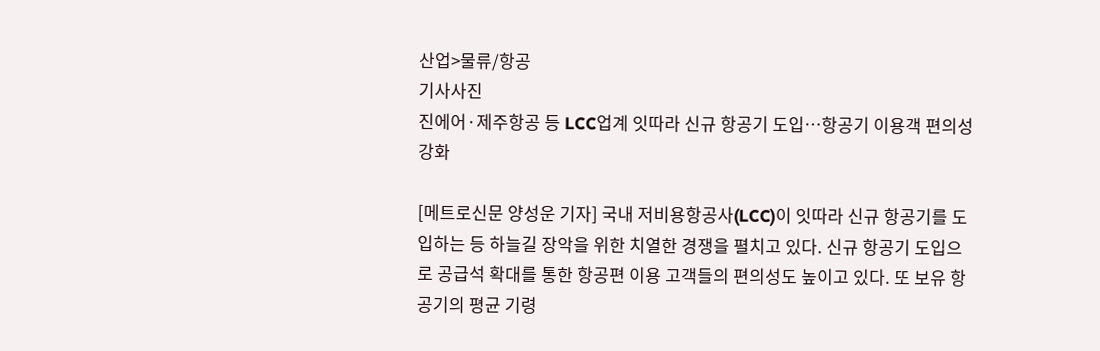산업>물류/항공
기사사진
진에어·제주항공 등 LCC업계 잇따라 신규 항공기 도입…항공기 이용객 편의성 강화

[메트로신문 양성운 기자] 국내 저비용항공사(LCC)이 잇따라 신규 항공기를 도입하는 등 하늘길 장악을 위한 치열한 경쟁을 펼치고 있다. 신규 항공기 도입으로 공급석 확대를 통한 항공편 이용 고객들의 편의성도 높이고 있다. 또 보유 항공기의 평균 기령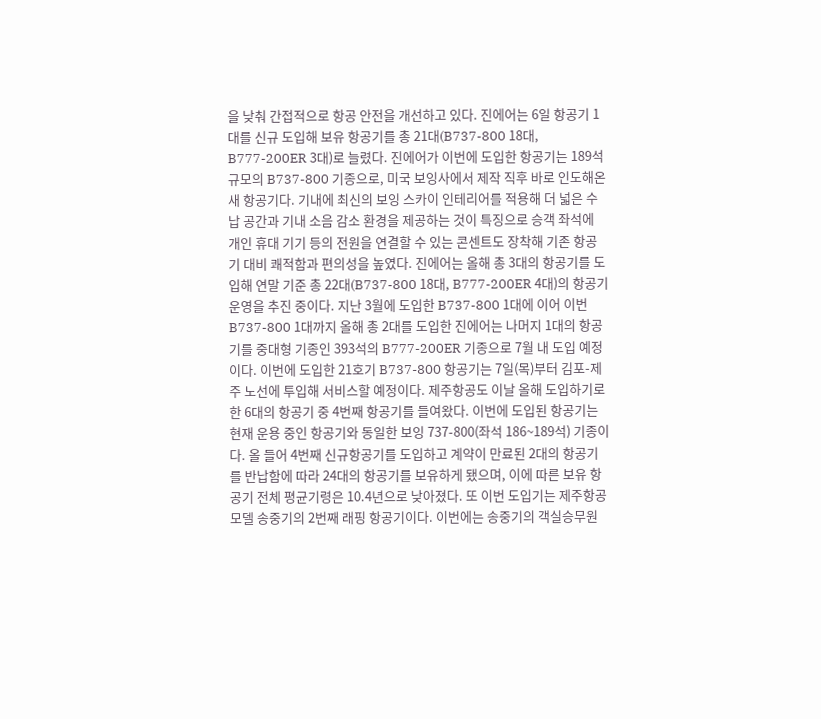을 낮춰 간접적으로 항공 안전을 개선하고 있다. 진에어는 6일 항공기 1대를 신규 도입해 보유 항공기를 총 21대(B737-800 18대, B777-200ER 3대)로 늘렸다. 진에어가 이번에 도입한 항공기는 189석 규모의 B737-800 기종으로, 미국 보잉사에서 제작 직후 바로 인도해온 새 항공기다. 기내에 최신의 보잉 스카이 인테리어를 적용해 더 넓은 수납 공간과 기내 소음 감소 환경을 제공하는 것이 특징으로 승객 좌석에 개인 휴대 기기 등의 전원을 연결할 수 있는 콘센트도 장착해 기존 항공기 대비 쾌적함과 편의성을 높였다. 진에어는 올해 총 3대의 항공기를 도입해 연말 기준 총 22대(B737-800 18대, B777-200ER 4대)의 항공기 운영을 추진 중이다. 지난 3월에 도입한 B737-800 1대에 이어 이번 B737-800 1대까지 올해 총 2대를 도입한 진에어는 나머지 1대의 항공기를 중대형 기종인 393석의 B777-200ER 기종으로 7월 내 도입 예정이다. 이번에 도입한 21호기 B737-800 항공기는 7일(목)부터 김포-제주 노선에 투입해 서비스할 예정이다. 제주항공도 이날 올해 도입하기로 한 6대의 항공기 중 4번째 항공기를 들여왔다. 이번에 도입된 항공기는 현재 운용 중인 항공기와 동일한 보잉 737-800(좌석 186~189석) 기종이다. 올 들어 4번째 신규항공기를 도입하고 계약이 만료된 2대의 항공기를 반납함에 따라 24대의 항공기를 보유하게 됐으며, 이에 따른 보유 항공기 전체 평균기령은 10.4년으로 낮아졌다. 또 이번 도입기는 제주항공 모델 송중기의 2번째 래핑 항공기이다. 이번에는 송중기의 객실승무원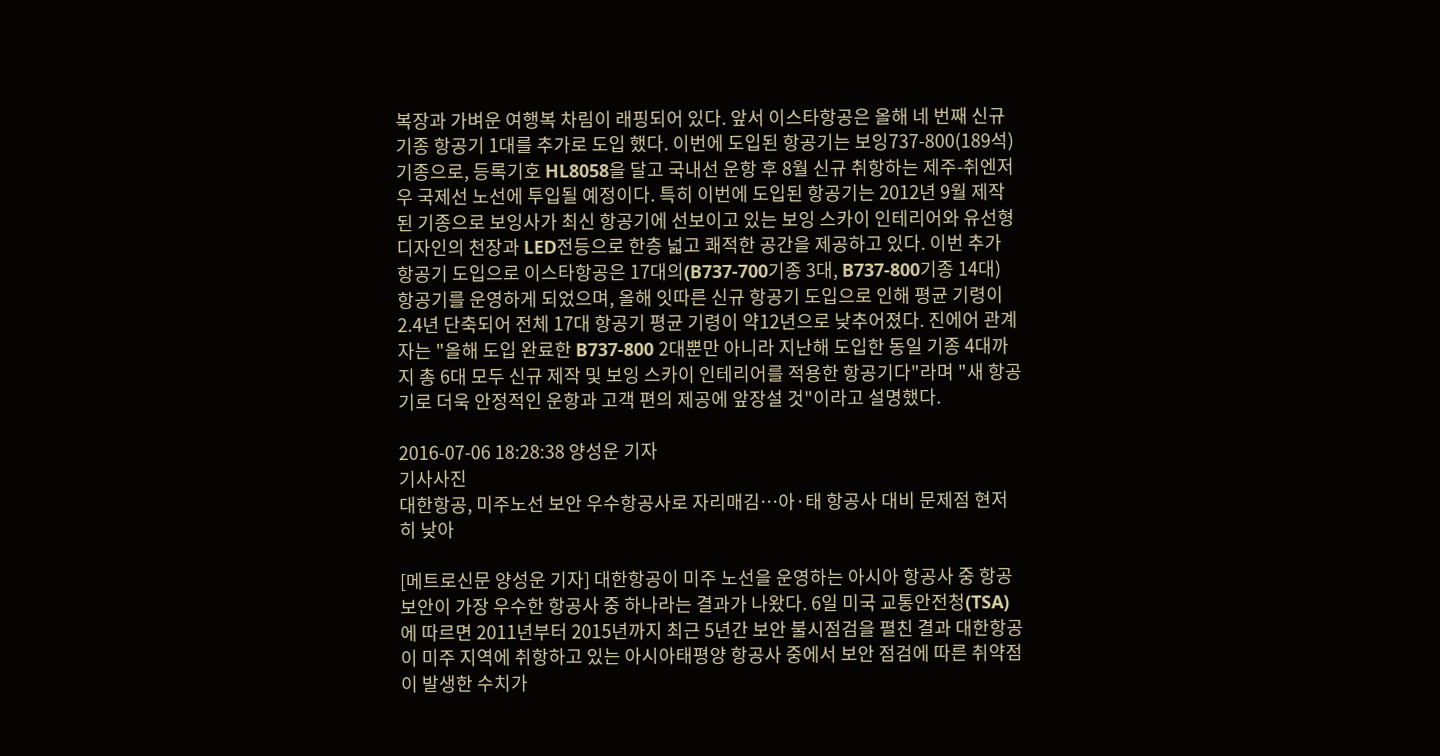복장과 가벼운 여행복 차림이 래핑되어 있다. 앞서 이스타항공은 올해 네 번째 신규기종 항공기 1대를 추가로 도입 했다. 이번에 도입된 항공기는 보잉737-800(189석)기종으로, 등록기호 HL8058을 달고 국내선 운항 후 8월 신규 취항하는 제주-취엔저우 국제선 노선에 투입될 예정이다. 특히 이번에 도입된 항공기는 2012년 9월 제작된 기종으로 보잉사가 최신 항공기에 선보이고 있는 보잉 스카이 인테리어와 유선형 디자인의 천장과 LED전등으로 한층 넓고 쾌적한 공간을 제공하고 있다. 이번 추가 항공기 도입으로 이스타항공은 17대의(B737-700기종 3대, B737-800기종 14대) 항공기를 운영하게 되었으며, 올해 잇따른 신규 항공기 도입으로 인해 평균 기령이 2.4년 단축되어 전체 17대 항공기 평균 기령이 약12년으로 낮추어졌다. 진에어 관계자는 "올해 도입 완료한 B737-800 2대뿐만 아니라 지난해 도입한 동일 기종 4대까지 총 6대 모두 신규 제작 및 보잉 스카이 인테리어를 적용한 항공기다"라며 "새 항공기로 더욱 안정적인 운항과 고객 편의 제공에 앞장설 것"이라고 설명했다.

2016-07-06 18:28:38 양성운 기자
기사사진
대한항공, 미주노선 보안 우수항공사로 자리매김…아·태 항공사 대비 문제점 현저히 낮아

[메트로신문 양성운 기자] 대한항공이 미주 노선을 운영하는 아시아 항공사 중 항공보안이 가장 우수한 항공사 중 하나라는 결과가 나왔다. 6일 미국 교통안전청(TSA)에 따르면 2011년부터 2015년까지 최근 5년간 보안 불시점검을 펼친 결과 대한항공이 미주 지역에 취항하고 있는 아시아태평양 항공사 중에서 보안 점검에 따른 취약점이 발생한 수치가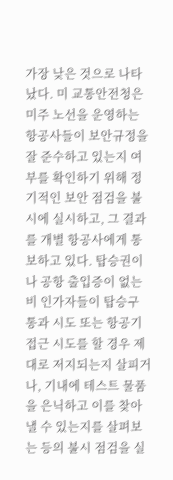가장 낮은 것으로 나타났다. 미 교통안전청은 미주 노선을 운영하는 항공사들이 보안규정을 잘 준수하고 있는지 여부를 확인하기 위해 정기적인 보안 점검을 불시에 실시하고, 그 결과를 개별 항공사에게 통보하고 있다. 탑승권이나 공항 출입증이 없는 비 인가자들이 탑승구 통과 시도 또는 항공기 접근 시도를 할 경우 제대로 저지되는지 살피거나, 기내에 테스트 물품을 은닉하고 이를 찾아낼 수 있는지를 살펴보는 등의 불시 점검을 실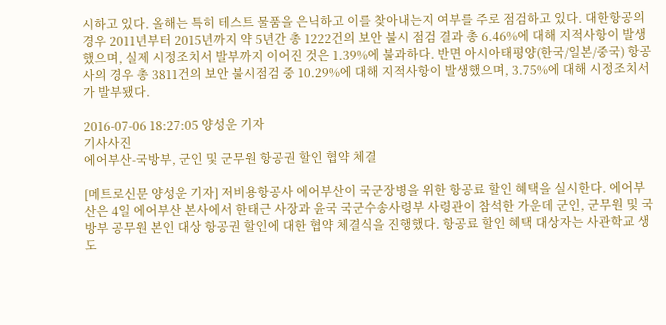시하고 있다. 올해는 특히 테스트 물품을 은닉하고 이를 찾아내는지 여부를 주로 점검하고 있다. 대한항공의 경우 2011년부터 2015년까지 약 5년간 총 1222건의 보안 불시 점검 결과 총 6.46%에 대해 지적사항이 발생했으며, 실제 시정조치서 발부까지 이어진 것은 1.39%에 불과하다. 반면 아시아태평양(한국/일본/중국) 항공사의 경우 총 3811건의 보안 불시점검 중 10.29%에 대해 지적사항이 발생했으며, 3.75%에 대해 시정조치서가 발부됐다.

2016-07-06 18:27:05 양성운 기자
기사사진
에어부산-국방부, 군인 및 군무원 항공권 할인 협약 체결

[메트로신문 양성운 기자] 저비용항공사 에어부산이 국군장병을 위한 항공료 할인 혜택을 실시한다. 에어부산은 4일 에어부산 본사에서 한태근 사장과 윤국 국군수송사령부 사령관이 참석한 가운데 군인, 군무원 및 국방부 공무원 본인 대상 항공권 할인에 대한 협약 체결식을 진행했다. 항공료 할인 혜택 대상자는 사관학교 생도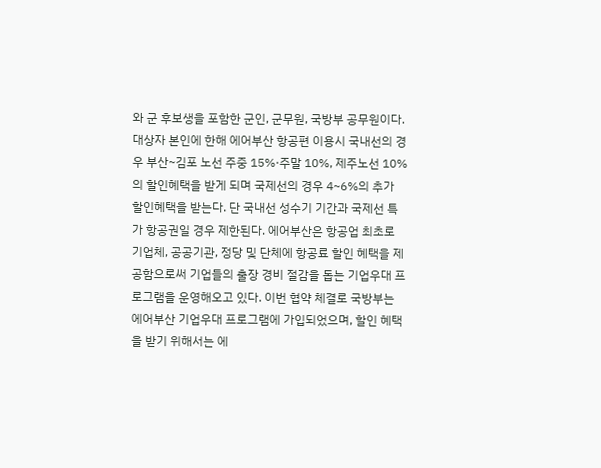와 군 후보생을 포함한 군인, 군무원, 국방부 공무원이다. 대상자 본인에 한해 에어부산 항공편 이용시 국내선의 경우 부산~김포 노선 주중 15%·주말 10%, 제주노선 10%의 할인혜택을 받게 되며 국제선의 경우 4~6%의 추가 할인혜택을 받는다. 단 국내선 성수기 기간과 국제선 특가 항공권일 경우 제한된다. 에어부산은 항공업 최초로 기업체, 공공기관, 정당 및 단체에 항공료 할인 혜택을 제공함으로써 기업들의 출장 경비 절감을 돕는 기업우대 프로그램을 운영해오고 있다. 이번 협약 체결로 국방부는 에어부산 기업우대 프로그램에 가입되었으며, 할인 혜택을 받기 위해서는 에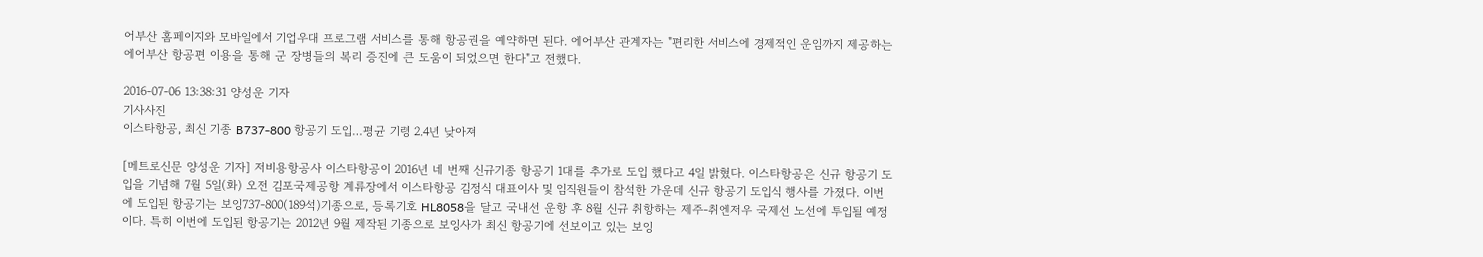어부산 홈페이지와 모바일에서 기업우대 프로그램 서비스를 통해 항공권을 예약하면 된다. 에어부산 관계자는 "편리한 서비스에 경제적인 운임까지 제공하는 에어부산 항공편 이용을 통해 군 장병들의 복리 증진에 큰 도움이 되었으면 한다"고 전했다.

2016-07-06 13:38:31 양성운 기자
기사사진
이스타항공, 최신 기종 B737-800 항공기 도입…평균 기령 2.4년 낮아져

[메트로신문 양성운 기자] 저비용항공사 이스타항공이 2016년 네 번째 신규기종 항공기 1대를 추가로 도입 했다고 4일 밝혔다. 이스타항공은 신규 항공기 도입을 기념해 7월 5일(화) 오전 김포국제공항 계류장에서 이스타항공 김정식 대표이사 및 임직원들이 참석한 가운데 신규 항공기 도입식 행사를 가졌다. 이번에 도입된 항공기는 보잉737-800(189석)기종으로, 등록기호 HL8058을 달고 국내선 운항 후 8월 신규 취항하는 제주-취엔저우 국제선 노선에 투입될 예정이다. 특히 이번에 도입된 항공기는 2012년 9월 제작된 기종으로 보잉사가 최신 항공기에 선보이고 있는 보잉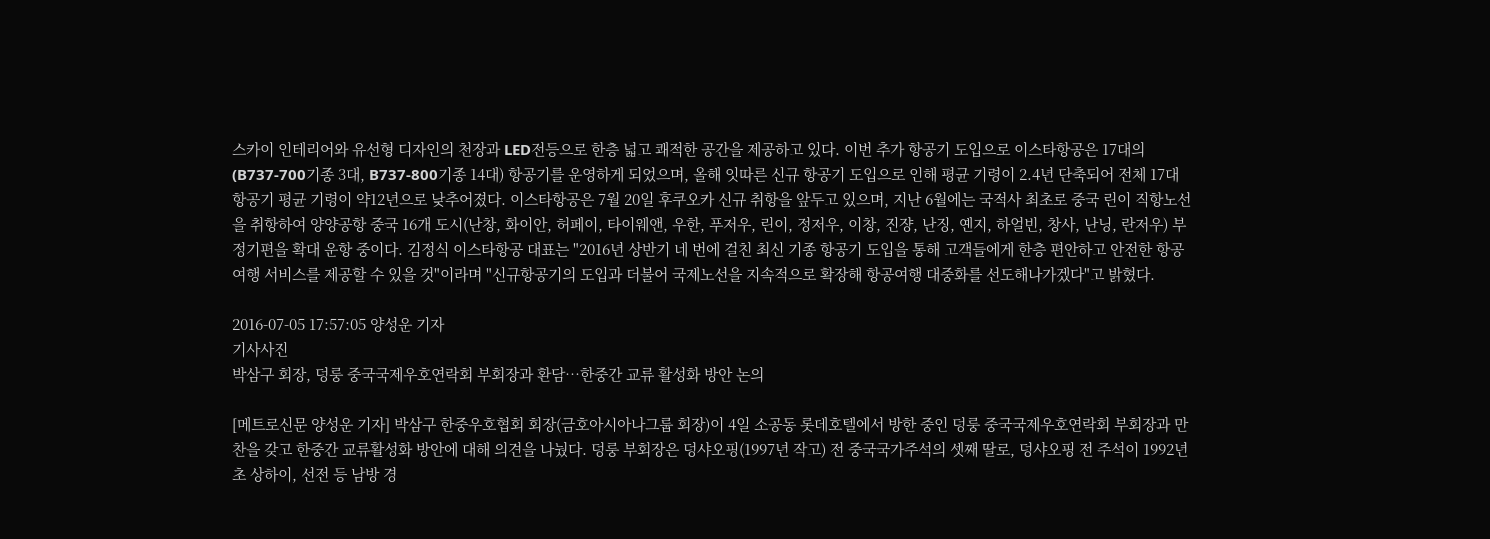스카이 인테리어와 유선형 디자인의 천장과 LED전등으로 한층 넓고 쾌적한 공간을 제공하고 있다. 이번 추가 항공기 도입으로 이스타항공은 17대의(B737-700기종 3대, B737-800기종 14대) 항공기를 운영하게 되었으며, 올해 잇따른 신규 항공기 도입으로 인해 평균 기령이 2.4년 단축되어 전체 17대 항공기 평균 기령이 약12년으로 낮추어졌다. 이스타항공은 7월 20일 후쿠오카 신규 취항을 앞두고 있으며, 지난 6월에는 국적사 최초로 중국 린이 직항노선을 취항하여 양양공항 중국 16개 도시(난창, 화이안, 허페이, 타이웨앤, 우한, 푸저우, 린이, 정저우, 이창, 진쟝, 난징, 옌지, 하얼빈, 창사, 난닝, 란저우) 부정기편을 확대 운항 중이다. 김정식 이스타항공 대표는 "2016년 상반기 네 번에 걸친 최신 기종 항공기 도입을 통해 고객들에게 한층 편안하고 안전한 항공 여행 서비스를 제공할 수 있을 것"이라며 "신규항공기의 도입과 더불어 국제노선을 지속적으로 확장해 항공여행 대중화를 선도해나가겠다"고 밝혔다.

2016-07-05 17:57:05 양성운 기자
기사사진
박삼구 회장, 덩룽 중국국제우호연락회 부회장과 환담…한중간 교류 활성화 방안 논의

[메트로신문 양성운 기자] 박삼구 한중우호협회 회장(금호아시아나그룹 회장)이 4일 소공동 롯데호텔에서 방한 중인 덩룽 중국국제우호연락회 부회장과 만찬을 갖고 한중간 교류활성화 방안에 대해 의견을 나눴다. 덩룽 부회장은 덩샤오핑(1997년 작고) 전 중국국가주석의 셋째 딸로, 덩샤오핑 전 주석이 1992년 초 상하이, 선전 등 남방 경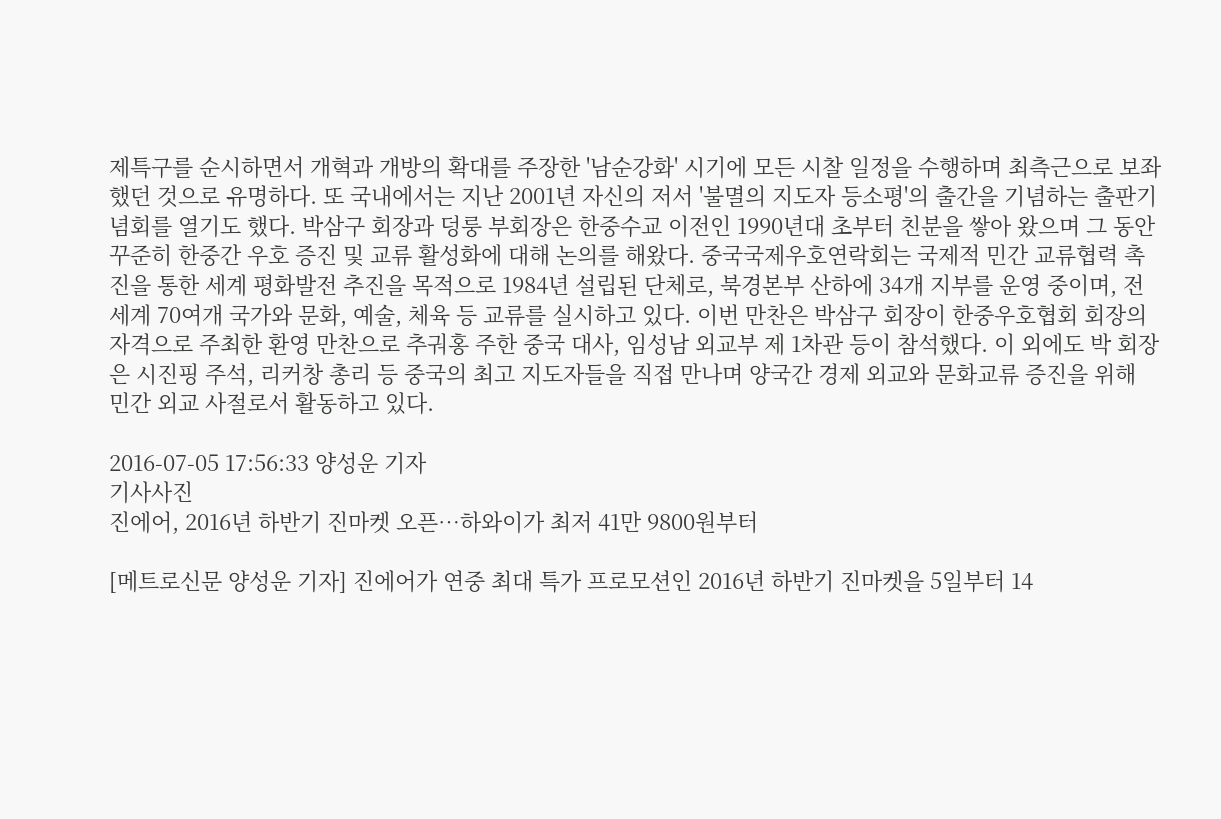제특구를 순시하면서 개혁과 개방의 확대를 주장한 '남순강화' 시기에 모든 시찰 일정을 수행하며 최측근으로 보좌했던 것으로 유명하다. 또 국내에서는 지난 2001년 자신의 저서 '불멸의 지도자 등소평'의 출간을 기념하는 출판기념회를 열기도 했다. 박삼구 회장과 덩룽 부회장은 한중수교 이전인 1990년대 초부터 친분을 쌓아 왔으며 그 동안 꾸준히 한중간 우호 증진 및 교류 활성화에 대해 논의를 해왔다. 중국국제우호연락회는 국제적 민간 교류협력 촉진을 통한 세계 평화발전 추진을 목적으로 1984년 설립된 단체로, 북경본부 산하에 34개 지부를 운영 중이며, 전 세계 70여개 국가와 문화, 예술, 체육 등 교류를 실시하고 있다. 이번 만찬은 박삼구 회장이 한중우호협회 회장의 자격으로 주최한 환영 만찬으로 추궈홍 주한 중국 대사, 임성남 외교부 제 1차관 등이 참석했다. 이 외에도 박 회장은 시진핑 주석, 리커창 총리 등 중국의 최고 지도자들을 직접 만나며 양국간 경제 외교와 문화교류 증진을 위해 민간 외교 사절로서 활동하고 있다.

2016-07-05 17:56:33 양성운 기자
기사사진
진에어, 2016년 하반기 진마켓 오픈…하와이가 최저 41만 9800원부터

[메트로신문 양성운 기자] 진에어가 연중 최대 특가 프로모션인 2016년 하반기 진마켓을 5일부터 14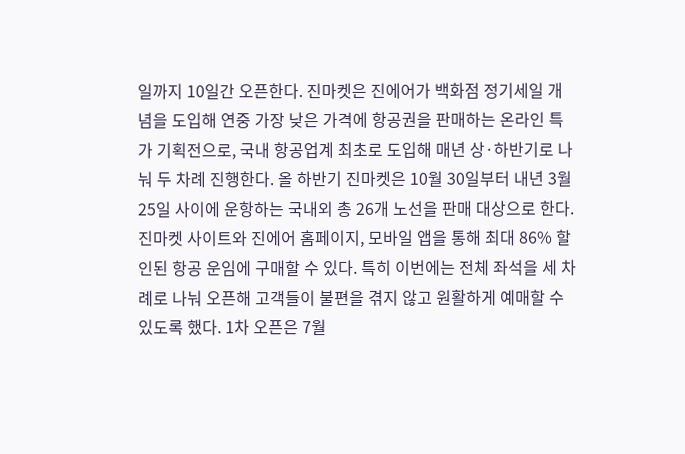일까지 10일간 오픈한다. 진마켓은 진에어가 백화점 정기세일 개념을 도입해 연중 가장 낮은 가격에 항공권을 판매하는 온라인 특가 기획전으로, 국내 항공업계 최초로 도입해 매년 상·하반기로 나눠 두 차례 진행한다. 올 하반기 진마켓은 10월 30일부터 내년 3월 25일 사이에 운항하는 국내외 총 26개 노선을 판매 대상으로 한다. 진마켓 사이트와 진에어 홈페이지, 모바일 앱을 통해 최대 86% 할인된 항공 운임에 구매할 수 있다. 특히 이번에는 전체 좌석을 세 차례로 나눠 오픈해 고객들이 불편을 겪지 않고 원활하게 예매할 수 있도록 했다. 1차 오픈은 7월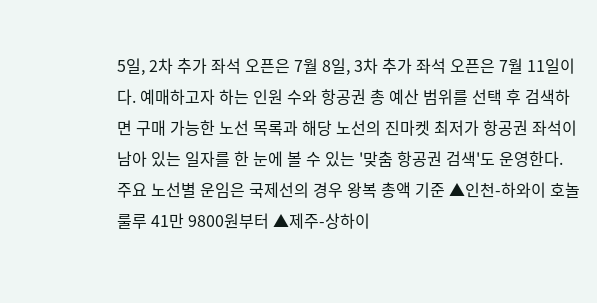5일, 2차 추가 좌석 오픈은 7월 8일, 3차 추가 좌석 오픈은 7월 11일이다. 예매하고자 하는 인원 수와 항공권 총 예산 범위를 선택 후 검색하면 구매 가능한 노선 목록과 해당 노선의 진마켓 최저가 항공권 좌석이 남아 있는 일자를 한 눈에 볼 수 있는 '맞춤 항공권 검색'도 운영한다. 주요 노선별 운임은 국제선의 경우 왕복 총액 기준 ▲인천-하와이 호놀룰루 41만 9800원부터 ▲제주-상하이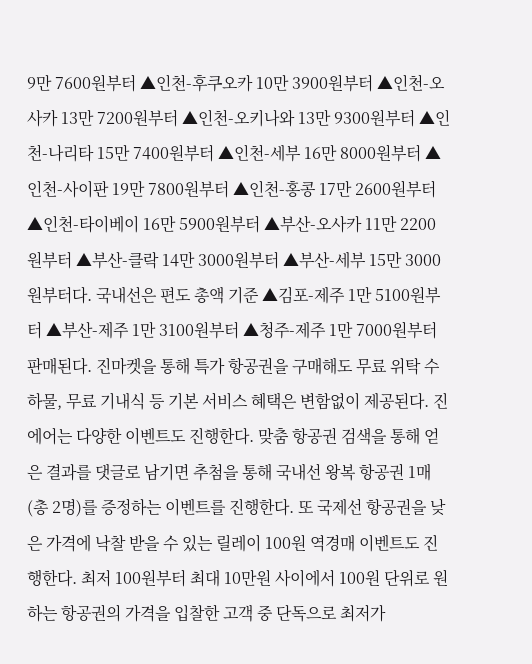9만 7600원부터 ▲인천-후쿠오카 10만 3900원부터 ▲인천-오사카 13만 7200원부터 ▲인천-오키나와 13만 9300원부터 ▲인천-나리타 15만 7400원부터 ▲인천-세부 16만 8000원부터 ▲인천-사이판 19만 7800원부터 ▲인천-홍콩 17만 2600원부터 ▲인천-타이베이 16만 5900원부터 ▲부산-오사카 11만 2200원부터 ▲부산-클락 14만 3000원부터 ▲부산-세부 15만 3000원부터다. 국내선은 편도 총액 기준 ▲김포-제주 1만 5100원부터 ▲부산-제주 1만 3100원부터 ▲청주-제주 1만 7000원부터 판매된다. 진마켓을 통해 특가 항공권을 구매해도 무료 위탁 수하물, 무료 기내식 등 기본 서비스 혜택은 변함없이 제공된다. 진에어는 다양한 이벤트도 진행한다. 맞춤 항공권 검색을 통해 얻은 결과를 댓글로 남기면 추첨을 통해 국내선 왕복 항공권 1매(총 2명)를 증정하는 이벤트를 진행한다. 또 국제선 항공권을 낮은 가격에 낙찰 받을 수 있는 릴레이 100원 역경매 이벤트도 진행한다. 최저 100원부터 최대 10만원 사이에서 100원 단위로 원하는 항공권의 가격을 입찰한 고객 중 단독으로 최저가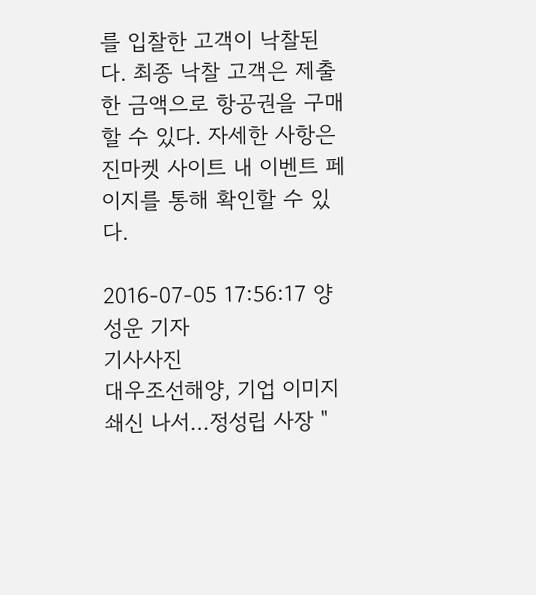를 입찰한 고객이 낙찰된다. 최종 낙찰 고객은 제출한 금액으로 항공권을 구매할 수 있다. 자세한 사항은 진마켓 사이트 내 이벤트 페이지를 통해 확인할 수 있다.

2016-07-05 17:56:17 양성운 기자
기사사진
대우조선해양, 기업 이미지 쇄신 나서…정성립 사장 "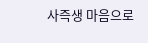사즉생 마음으로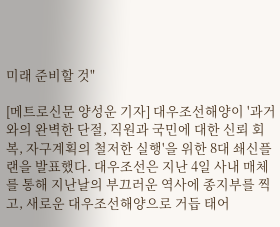미래 준비할 것"

[메트로신문 양성운 기자] 대우조선해양이 '과거와의 완벽한 단절, 직원과 국민에 대한 신뢰 회복, 자구계획의 철저한 실행'을 위한 8대 쇄신플랜을 발표했다. 대우조선은 지난 4일 사내 매체를 통해 지난날의 부끄러운 역사에 종지부를 찍고, 새로운 대우조선해양으로 거듭 태어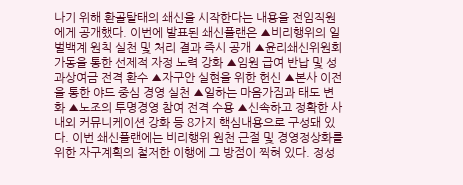나기 위해 환골탈태의 쇄신을 시작한다는 내용을 전임직원에게 공개했다. 이번에 발표된 쇄신플랜은 ▲비리행위의 일벌백계 원칙 실천 및 처리 결과 즉시 공개 ▲윤리쇄신위원회 가동을 통한 선제적 자정 노력 강화 ▲임원 급여 반납 및 성과상여금 전격 환수 ▲자구안 실현을 위한 헌신 ▲본사 이전을 통한 야드 중심 경영 실천 ▲일하는 마음가짐과 태도 변화 ▲노조의 투명경영 참여 전격 수용 ▲신속하고 정확한 사내외 커뮤니케이션 강화 등 8가지 핵심내용으로 구성돼 있다. 이번 쇄신플랜에는 비리행위 원천 근절 및 경영정상화를 위한 자구계획의 철저한 이행에 그 방점이 찍혀 있다. 정성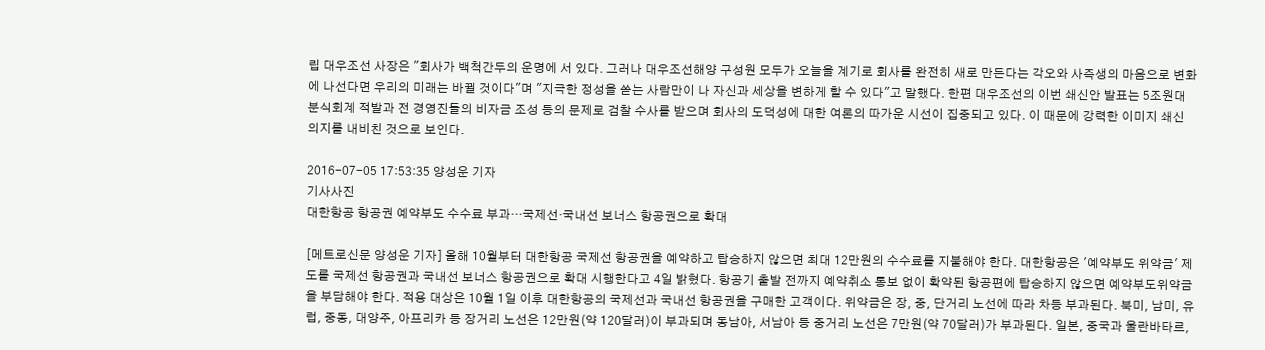립 대우조선 사장은 "회사가 백척간두의 운명에 서 있다. 그러나 대우조선해양 구성원 모두가 오늘을 계기로 회사를 완전히 새로 만든다는 각오와 사즉생의 마음으로 변화에 나선다면 우리의 미래는 바뀔 것이다"며 "지극한 정성을 쏟는 사람만이 나 자신과 세상을 변하게 할 수 있다"고 말했다. 한편 대우조선의 이번 쇄신안 발표는 5조원대 분식회계 적발과 전 경영진들의 비자금 조성 등의 문제로 검찰 수사를 받으며 회사의 도덕성에 대한 여론의 따가운 시선이 집중되고 있다. 이 때문에 강력한 이미지 쇄신 의지를 내비친 것으로 보인다.

2016-07-05 17:53:35 양성운 기자
기사사진
대한항공 항공권 예약부도 수수료 부과…국제선·국내선 보너스 항공권으로 확대

[메트로신문 양성운 기자] 올해 10월부터 대한항공 국제선 항공권을 예약하고 탑승하지 않으면 최대 12만원의 수수료를 지불해야 한다. 대한항공은 '예약부도 위약금' 제도를 국제선 항공권과 국내선 보너스 항공권으로 확대 시행한다고 4일 밝혔다. 항공기 출발 전까지 예약취소 통보 없이 확약된 항공편에 탑승하지 않으면 예약부도위약금을 부담해야 한다. 적용 대상은 10월 1일 이후 대한항공의 국제선과 국내선 항공권을 구매한 고객이다. 위약금은 장, 중, 단거리 노선에 따라 차등 부과된다. 북미, 남미, 유럽, 중동, 대양주, 아프리카 등 장거리 노선은 12만원(약 120달러)이 부과되며 동남아, 서남아 등 중거리 노선은 7만원(약 70달러)가 부과된다. 일본, 중국과 울란바타르,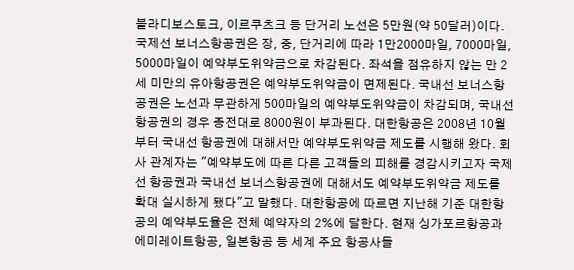블라디보스토크, 이르쿠츠크 등 단거리 노선은 5만원(약 50달러)이다. 국제선 보너스항공권은 장, 중, 단거리에 따라 1만2000마일, 7000마일, 5000마일이 예약부도위약금으로 차감된다. 좌석을 점유하지 않는 만 2세 미만의 유아항공권은 예약부도위약금이 면제된다. 국내선 보너스항공권은 노선과 무관하게 500마일의 예약부도위약금이 차감되며, 국내선 항공권의 경우 종전대로 8000원이 부과된다. 대한항공은 2008년 10월부터 국내선 항공권에 대해서만 예약부도위약금 제도를 시행해 왔다. 회사 관계자는 "예약부도에 따른 다른 고객들의 피해를 경감시키고자 국제선 항공권과 국내선 보너스항공권에 대해서도 예약부도위약금 제도를 확대 실시하게 됐다"고 말했다. 대한항공에 따르면 지난해 기준 대한항공의 예약부도율은 전체 예약자의 2%에 달한다. 현재 싱가포르항공과 에미레이트항공, 일본항공 등 세계 주요 항공사들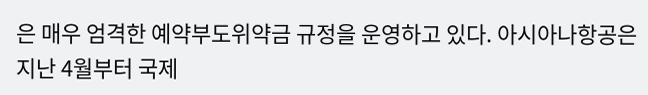은 매우 엄격한 예약부도위약금 규정을 운영하고 있다. 아시아나항공은 지난 4월부터 국제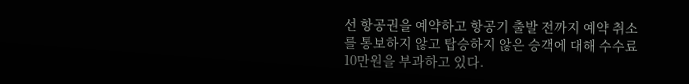선 항공권을 예약하고 항공기 출발 전까지 예약 취소를 통보하지 않고 탑승하지 않은 승객에 대해 수수료 10만원을 부과하고 있다.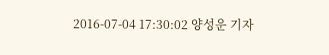2016-07-04 17:30:02 양성운 기자